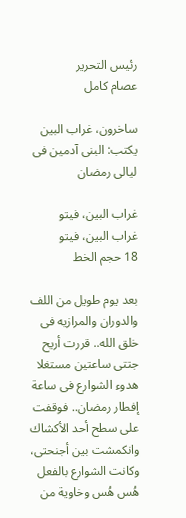رئيس التحرير
عصام كامل

ساخرون، غراب البين يكتب: البنى آدمين فى ليالى رمضان

غراب البين، فيتو
غراب البين، فيتو
18 حجم الخط

بعد يوم طويل من اللف والدوران والمرازيه فى خلق الله.. قررت أريح جتتى ساعتين مستغلا هدوء الشوارع فى ساعة إفطار رمضان.. فوقفت على سطح أحد الأكشاك وانكمشت بين أجنحتى، وكانت الشوارع بالفعل هُس هُس وخاوية من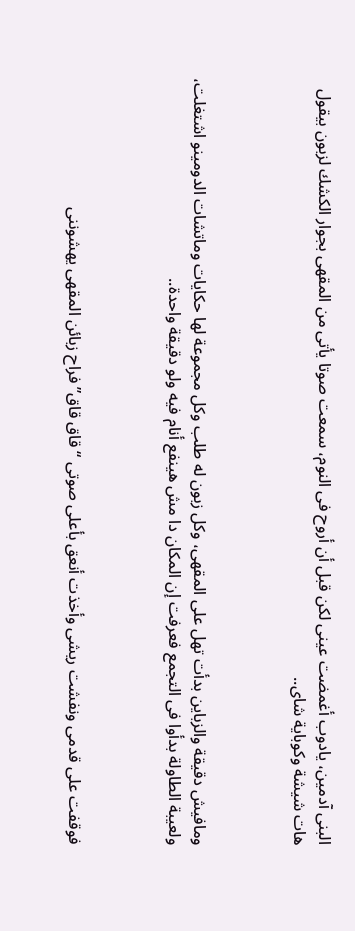البنى آدمين، يادوب أغمضت عينى لكن قبل أن أروح فى النوم، سمعت صوتا يأتى من المقهى بجوار الكشك لزبون بيقول هات شيشة وكوباية شاى..



ومافيش دقيقة والزباين بدأت تهل على المقهى، وكل زبون له طلب وكل مجموعة لها حكايات وماتشات الدومينو اشتغلت، ولعيبة الطاولة بدأوا فى التجمع فعرفت إن المكان دا مش هينفع أنام فيه ولو دقيقة واحدة..



فوقفت على قدمى ونفشت ريشى وأخذت أنعق بأعلى صوتى “قاق قاق” فراح زبائن المقهى يهشوننى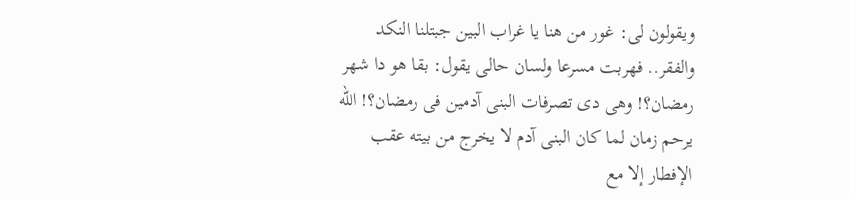ويقولون لى: غور من هنا يا غراب البين جبتلنا النكد والفقر.. فهربت مسرعا ولسان حالى يقول: بقا هو دا شهر رمضان؟! وهى دى تصرفات البنى آدمين فى رمضان؟! الله يرحم زمان لما كان البنى آدم لا يخرج من بيته عقب الإفطار إلا مع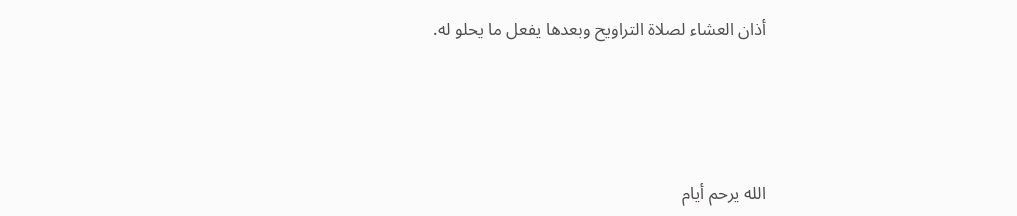أذان العشاء لصلاة التراويح وبعدها يفعل ما يحلو له.




الله يرحم أيام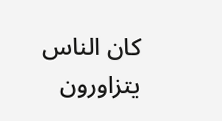كان الناس يتزاورون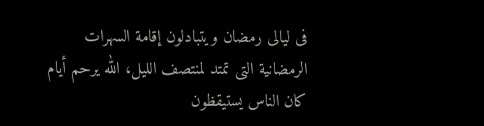فى ليالى رمضان ويتبادلون إقامة السهرات الرمضانية التى تمتد لمنتصف الليل، الله يرحم أيام كان الناس يستيقظون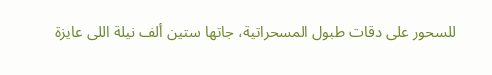للسحور على دقات طبول المسحراتية، جاتها ستين ألف نيلة اللى عايزة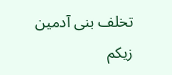تخلف بنى آدمين زيكم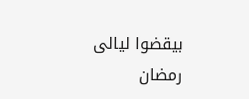بيقضوا ليالى رمضان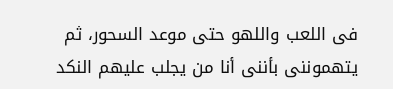فى اللعب واللهو حتى موعد السحور، ثم يتهموننى بأننى أنا من يجلب عليهم النكد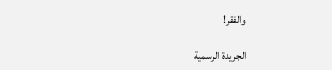والفقر!

الجريدة الرسمية